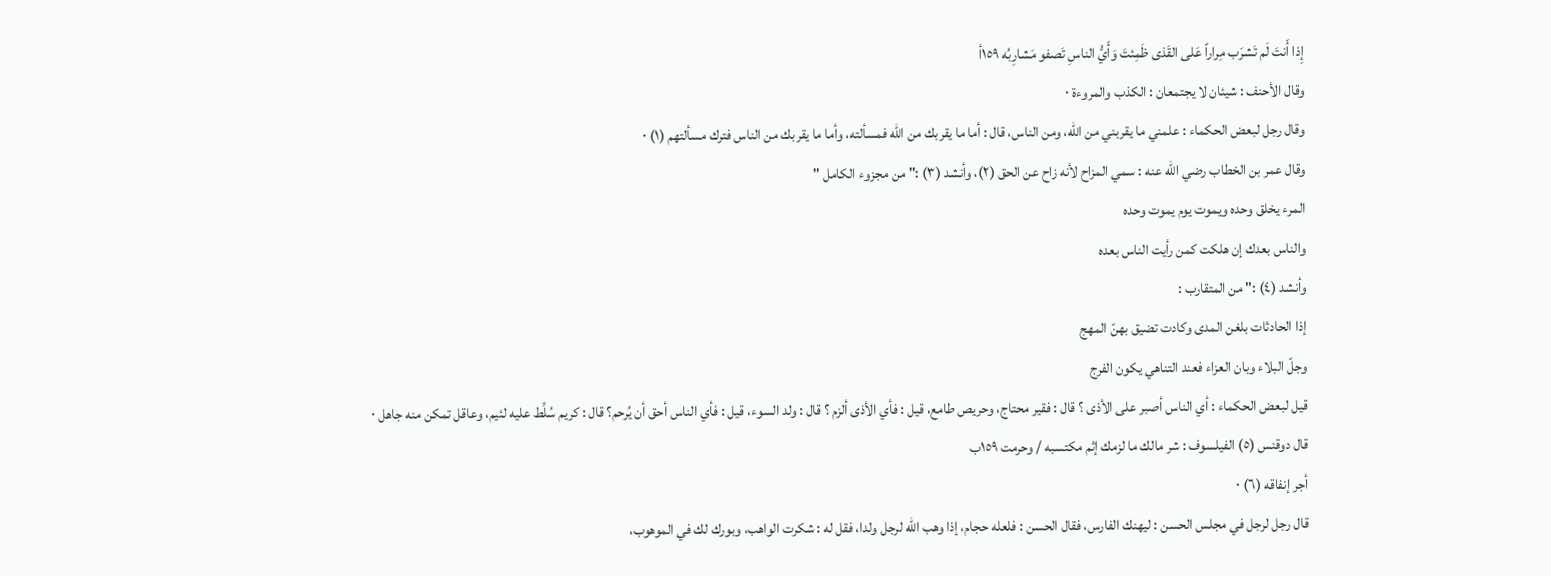إِذا أَنتَ لَم تَشرَب مِراراً عَلى القَذى ظَمِئتَ وَأَيُّ الناسِ تَصفو مَشارِبُه ١٥٩أ
وقال الأحنف : شيئان لا يجتمعان : الكذب والمروءة ٠
وقال رجل لبعض الحكماء : علمني ما يقربني من الله، ومن الناس، قال : أما ما يقربك من الله فمسألته، وأما ما يقربك من الناس فترك مسألتهم (١) ٠
وقال عمر بن الخطاب رضي الله عنه : سمي المزاح لأنه زاح عن الحق (٢)، وأنشد (٣) :" من مجزوء الكامل "
المرء يخلق وحده ويموت يوم يموت وحده
والناس بعدك إن هلكت كمن رأيت الناس بعده
وأنشد (٤) :" من المتقارب :
إذا الحادثات بلغن المدى وكادت تضيق بهنّ المهج
وجلّ البلاء وبان العزاء فعند التناهي يكون الفرج
قيل لبعض الحكماء : أي الناس أصبر على الأذى ؟ قال : فقير محتاج، وحريص طامع، قيل : فأي الأذى ألزم ؟ قال : ولد السوء، قيل : فأي الناس أحق أن يُرحم؟ قال : كريم سُلِّط عليه لئيم، وعاقل تمكن منه جاهل ٠
قال دوقنس (٥) الفيلسوف : شر مالك ما لزمك إثم مكتسبه / وحرمت ١٥٩ب
أجر إنفاقه (٦) ٠
قال رجل لرجل في مجلس الحسن : ليهنك الفارس، فقال الحسن : فلعله حجام، إذا وهب الله لرجل ولدا، فقل له : شكرت الواهب، وبورك لك في الموهوب،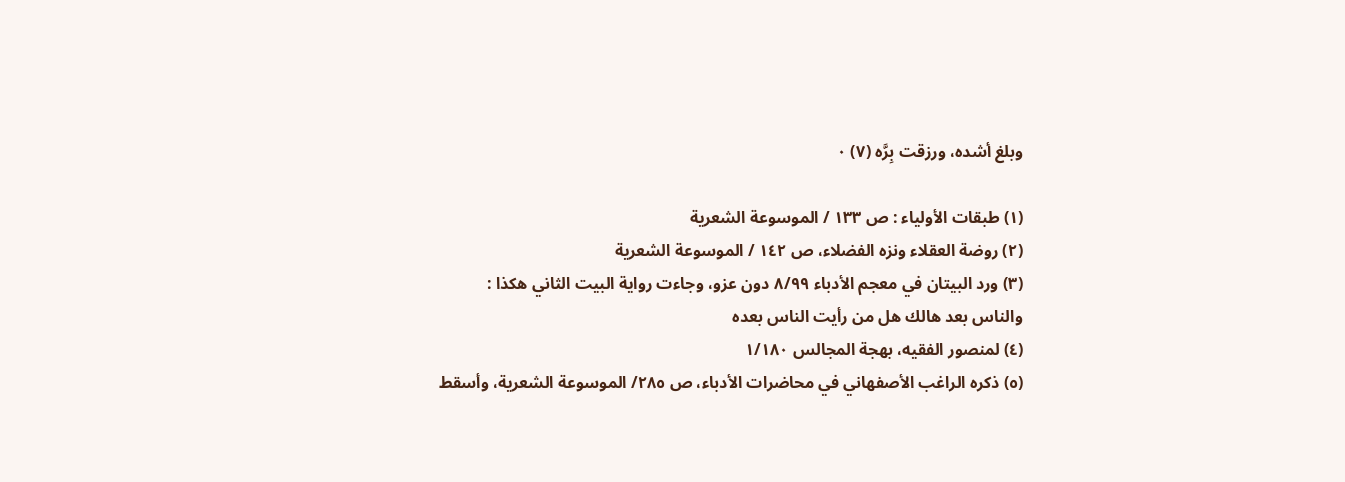وبلغ أشده، ورزقت بِرَّه (٧) ٠

(١) طبقات الأولياء : ص ١٣٣ / الموسوعة الشعرية
(٢) روضة العقلاء ونزه الفضلاء، ص ١٤٢ / الموسوعة الشعرية
(٣) ورد البيتان في معجم الأدباء ٨/٩٩ دون عزو، وجاءت رواية البيت الثاني هكذا :
والناس بعد هالك هل من رأيت الناس بعده
(٤) لمنصور الفقيه، بهجة المجالس ١/١٨٠
(٥) ذكره الراغب الأصفهاني في محاضرات الأدباء، ص ٢٨٥/ الموسوعة الشعرية، وأسقط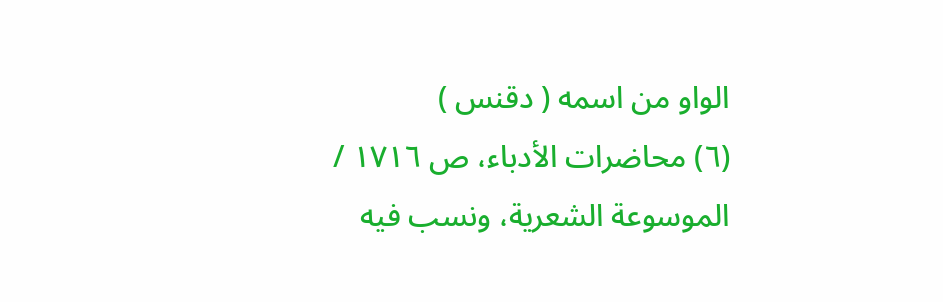الواو من اسمه ( دقنس )
(٦) محاضرات الأدباء، ص ١٧١٦ / الموسوعة الشعرية، ونسب فيه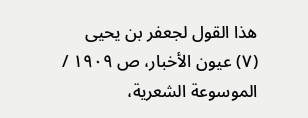هذا القول لجعفر بن يحيى
(٧) عيون الأخبار، ص ١٩٠٩ / الموسوعة الشعرية،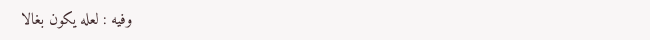وفيه : لعله يكون بغالا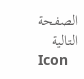الصفحة التالية
Icon